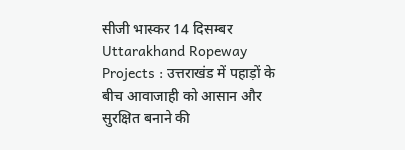सीजी भास्कर 14 दिसम्बर Uttarakhand Ropeway Projects : उत्तराखंड में पहाड़ों के बीच आवाजाही को आसान और सुरक्षित बनाने की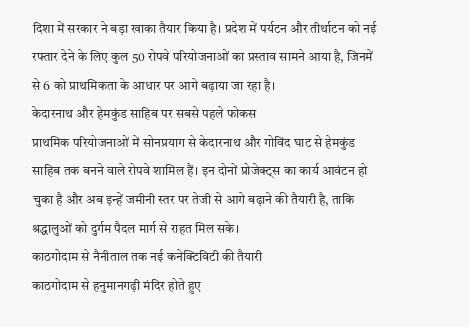दिशा में सरकार ने बड़ा खाका तैयार किया है। प्रदेश में पर्यटन और तीर्थाटन को नई रफ्तार देने के लिए कुल 50 रोपवे परियोजनाओं का प्रस्ताव सामने आया है, जिनमें से 6 को प्राथमिकता के आधार पर आगे बढ़ाया जा रहा है।
केदारनाथ और हेमकुंड साहिब पर सबसे पहले फोकस
प्राथमिक परियोजनाओं में सोनप्रयाग से केदारनाथ और गोविंद घाट से हेमकुंड साहिब तक बनने वाले रोपवे शामिल हैं। इन दोनों प्रोजेक्ट्स का कार्य आवंटन हो चुका है और अब इन्हें जमीनी स्तर पर तेजी से आगे बढ़ाने की तैयारी है, ताकि श्रद्धालुओं को दुर्गम पैदल मार्ग से राहत मिल सके।
काठगोदाम से नैनीताल तक नई कनेक्टिविटी की तैयारी
काठगोदाम से हनुमानगढ़ी मंदिर होते हुए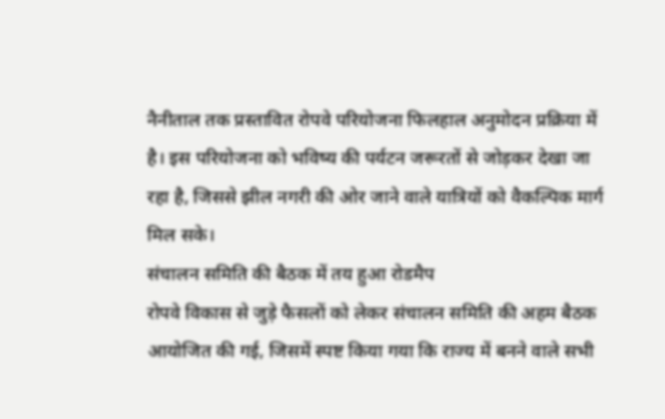नैनीताल तक प्रस्तावित रोपवे परियोजना फिलहाल अनुमोदन प्रक्रिया में है। इस परियोजना को भविष्य की पर्यटन जरूरतों से जोड़कर देखा जा रहा है, जिससे झील नगरी की ओर जाने वाले यात्रियों को वैकल्पिक मार्ग मिल सके।
संचालन समिति की बैठक में तय हुआ रोडमैप
रोपवे विकास से जुड़े फैसलों को लेकर संचालन समिति की अहम बैठक आयोजित की गई, जिसमें स्पष्ट किया गया कि राज्य में बनने वाले सभी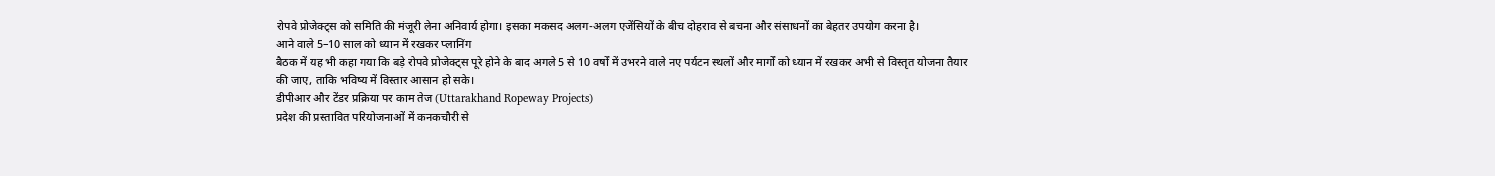रोपवे प्रोजेक्ट्स को समिति की मंजूरी लेना अनिवार्य होगा। इसका मकसद अलग-अलग एजेंसियों के बीच दोहराव से बचना और संसाधनों का बेहतर उपयोग करना है।
आने वाले 5–10 साल को ध्यान में रखकर प्लानिंग
बैठक में यह भी कहा गया कि बड़े रोपवे प्रोजेक्ट्स पूरे होने के बाद अगले 5 से 10 वर्षों में उभरने वाले नए पर्यटन स्थलों और मार्गों को ध्यान में रखकर अभी से विस्तृत योजना तैयार की जाए, ताकि भविष्य में विस्तार आसान हो सके।
डीपीआर और टेंडर प्रक्रिया पर काम तेज (Uttarakhand Ropeway Projects)
प्रदेश की प्रस्तावित परियोजनाओं में कनकचौरी से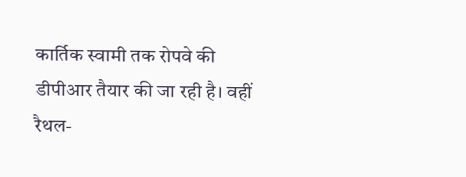कार्तिक स्वामी तक रोपवे की डीपीआर तैयार की जा रही है। वहीं रैथल-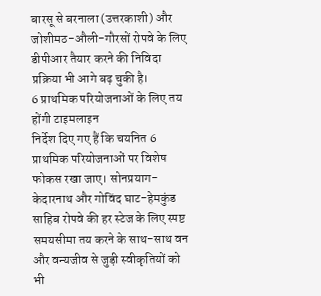बारसू से बरनाला (उत्तरकाशी) और जोशीमठ-औली-गौरसों रोपवे के लिए डीपीआर तैयार करने की निविदा प्रक्रिया भी आगे बढ़ चुकी है।
6 प्राथमिक परियोजनाओं के लिए तय होंगी टाइमलाइन
निर्देश दिए गए हैं कि चयनित 6 प्राथमिक परियोजनाओं पर विशेष फोकस रखा जाए। सोनप्रयाग-केदारनाथ और गोविंद घाट-हेमकुंड साहिब रोपवे की हर स्टेज के लिए स्पष्ट समयसीमा तय करने के साथ-साथ वन और वन्यजीव से जुड़ी स्वीकृतियों को भी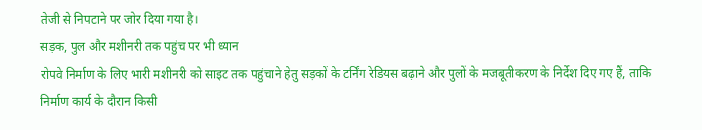तेजी से निपटाने पर जोर दिया गया है।
सड़क, पुल और मशीनरी तक पहुंच पर भी ध्यान
रोपवे निर्माण के लिए भारी मशीनरी को साइट तक पहुंचाने हेतु सड़कों के टर्निंग रेडियस बढ़ाने और पुलों के मजबूतीकरण के निर्देश दिए गए हैं, ताकि निर्माण कार्य के दौरान किसी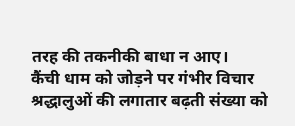तरह की तकनीकी बाधा न आए।
कैंची धाम को जोड़ने पर गंभीर विचार
श्रद्धालुओं की लगातार बढ़ती संख्या को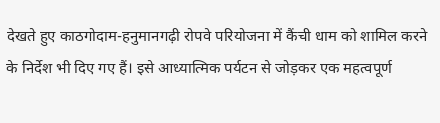देखते हुए काठगोदाम-हनुमानगढ़ी रोपवे परियोजना में कैंची धाम को शामिल करने के निर्देश भी दिए गए हैं। इसे आध्यात्मिक पर्यटन से जोड़कर एक महत्वपूर्ण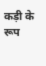कड़ी के रूप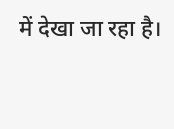में देखा जा रहा है।